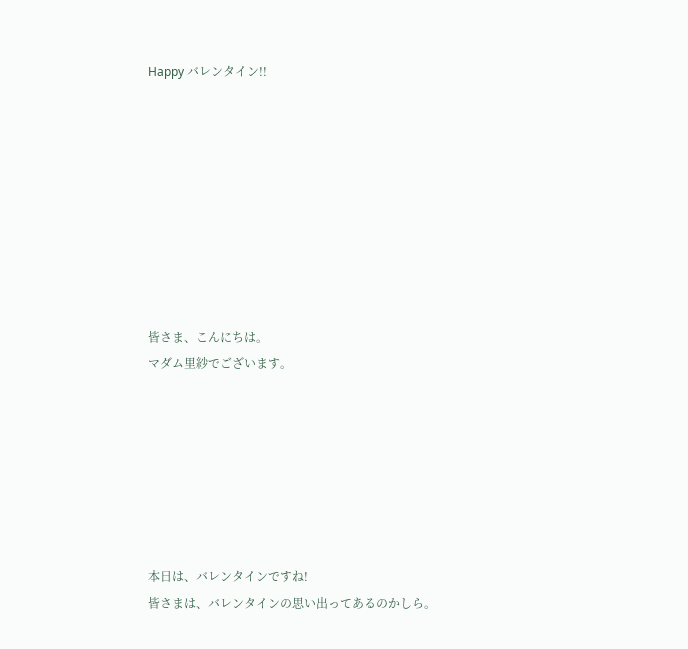Happy バレンタイン!!









皆さま、こんにちは。
マダム里紗でございます。







本日は、バレンタインですね!
皆さまは、バレンタインの思い出ってあるのかしら。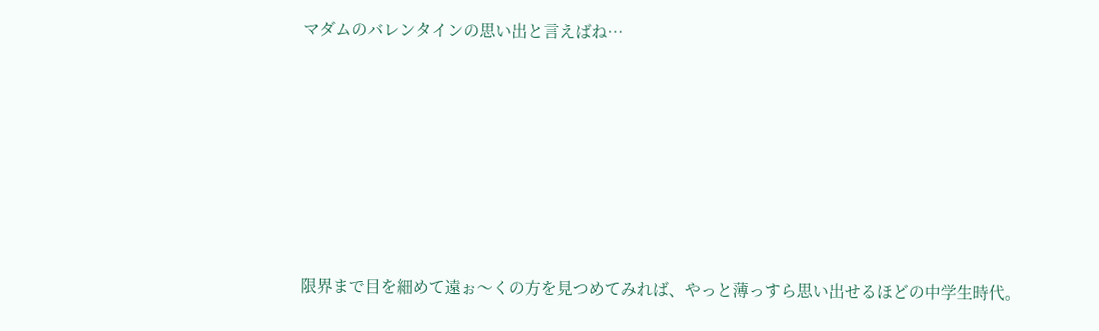マダムのバレンタインの思い出と言えばね…








限界まで目を細めて遠ぉ〜くの方を見つめてみれば、やっと薄っすら思い出せるほどの中学生時代。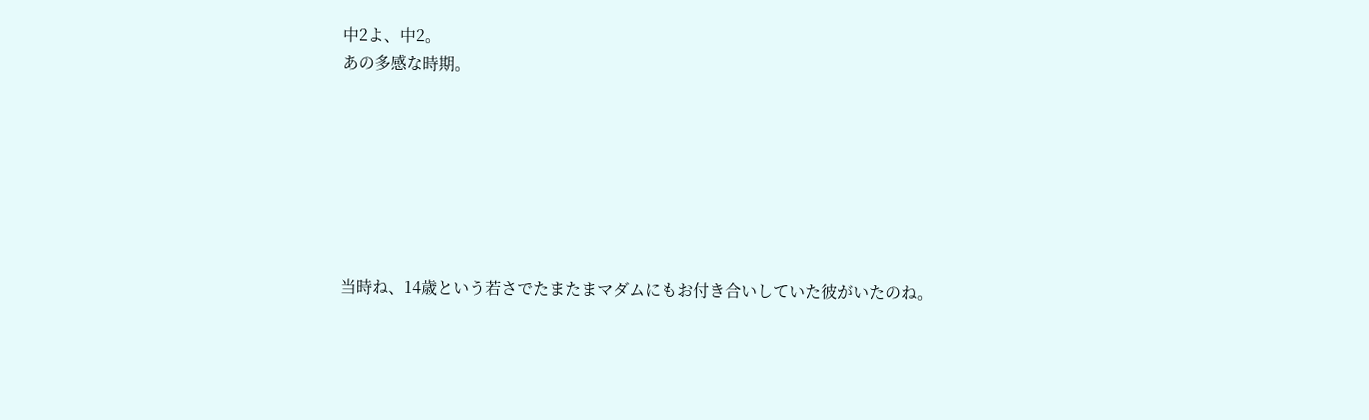中2よ、中2。
あの多感な時期。







当時ね、14歳という若さでたまたまマダムにもお付き合いしていた彼がいたのね。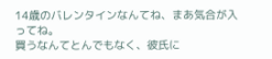14歳のバレンタインなんてね、まあ気合が入ってね。
買うなんてとんでもなく、彼氏に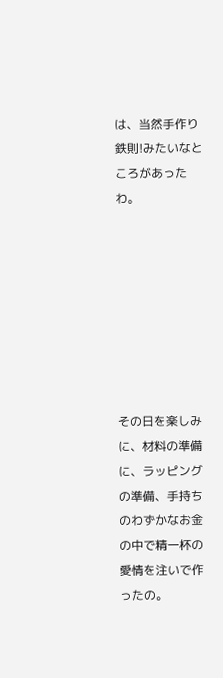は、当然手作り鉄則!みたいなところがあったわ。








その日を楽しみに、材料の準備に、ラッピングの準備、手持ちのわずかなお金の中で精一杯の愛情を注いで作ったの。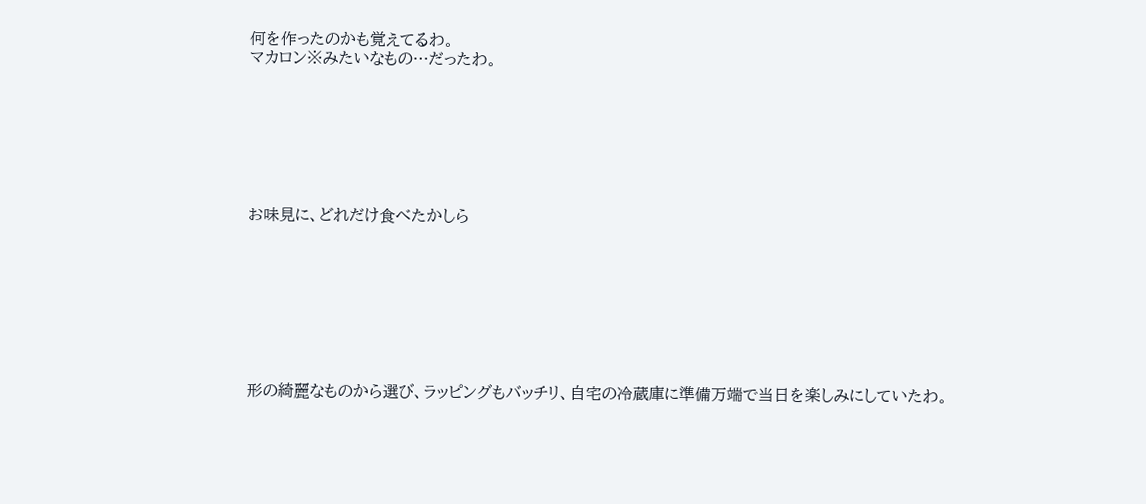何を作ったのかも覚えてるわ。
マカロン※みたいなもの…だったわ。







お味見に、どれだけ食べたかしら








形の綺麗なものから選び、ラッピングもバッチリ、自宅の冷蔵庫に準備万端で当日を楽しみにしていたわ。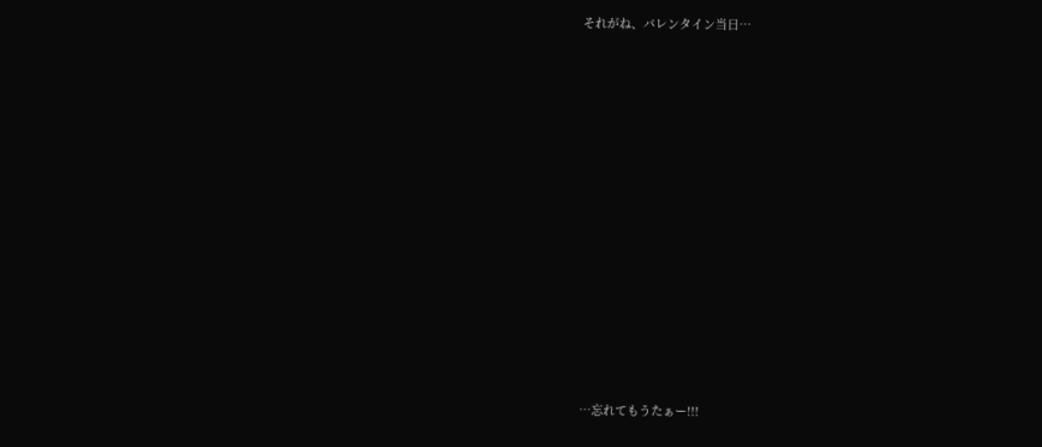それがね、バレンタイン当日…














…忘れてもうたぁー!!!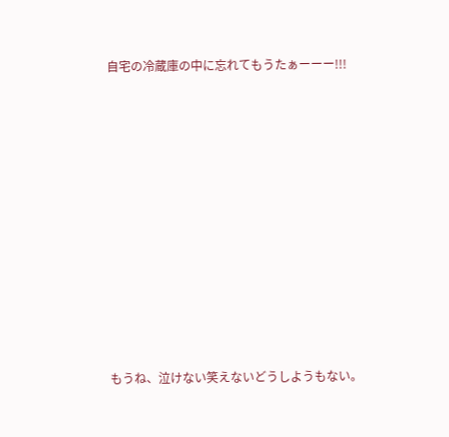自宅の冷蔵庫の中に忘れてもうたぁーーー!!!














もうね、泣けない笑えないどうしようもない。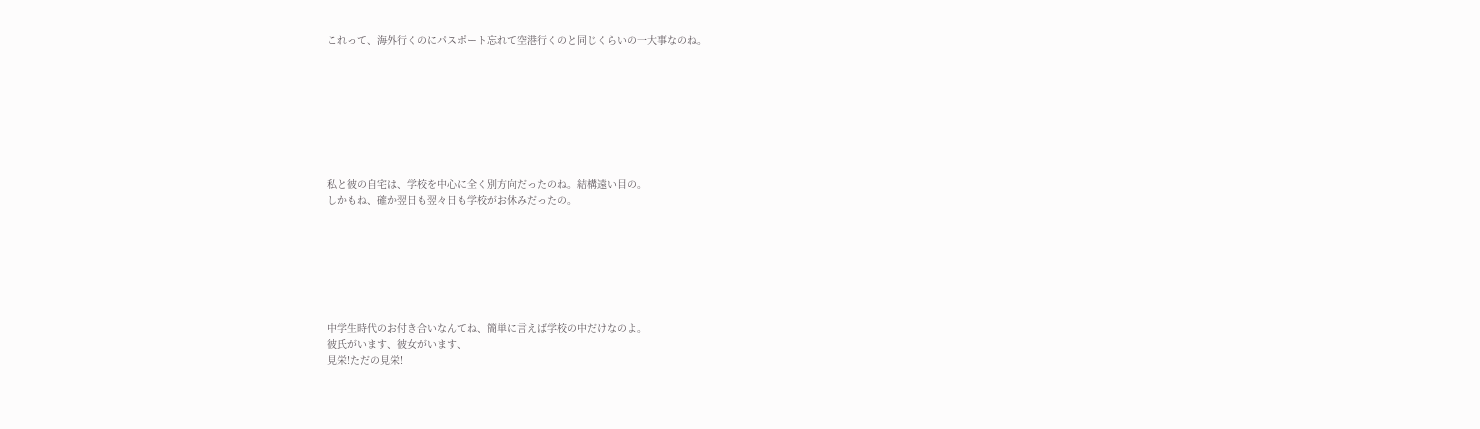これって、海外行くのにパスポート忘れて空港行くのと同じくらいの一大事なのね。








私と彼の自宅は、学校を中心に全く別方向だったのね。結構遠い目の。
しかもね、確か翌日も翌々日も学校がお休みだったの。







中学生時代のお付き合いなんてね、簡単に言えば学校の中だけなのよ。
彼氏がいます、彼女がいます、
見栄!ただの見栄!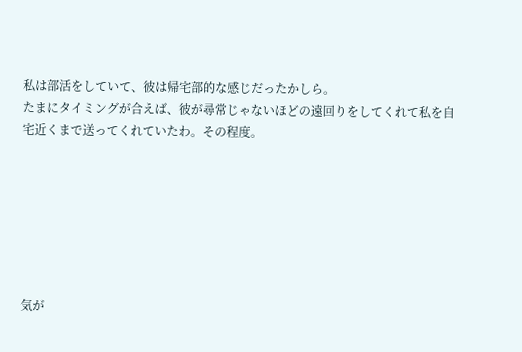私は部活をしていて、彼は帰宅部的な感じだったかしら。
たまにタイミングが合えば、彼が尋常じゃないほどの遠回りをしてくれて私を自宅近くまで送ってくれていたわ。その程度。







気が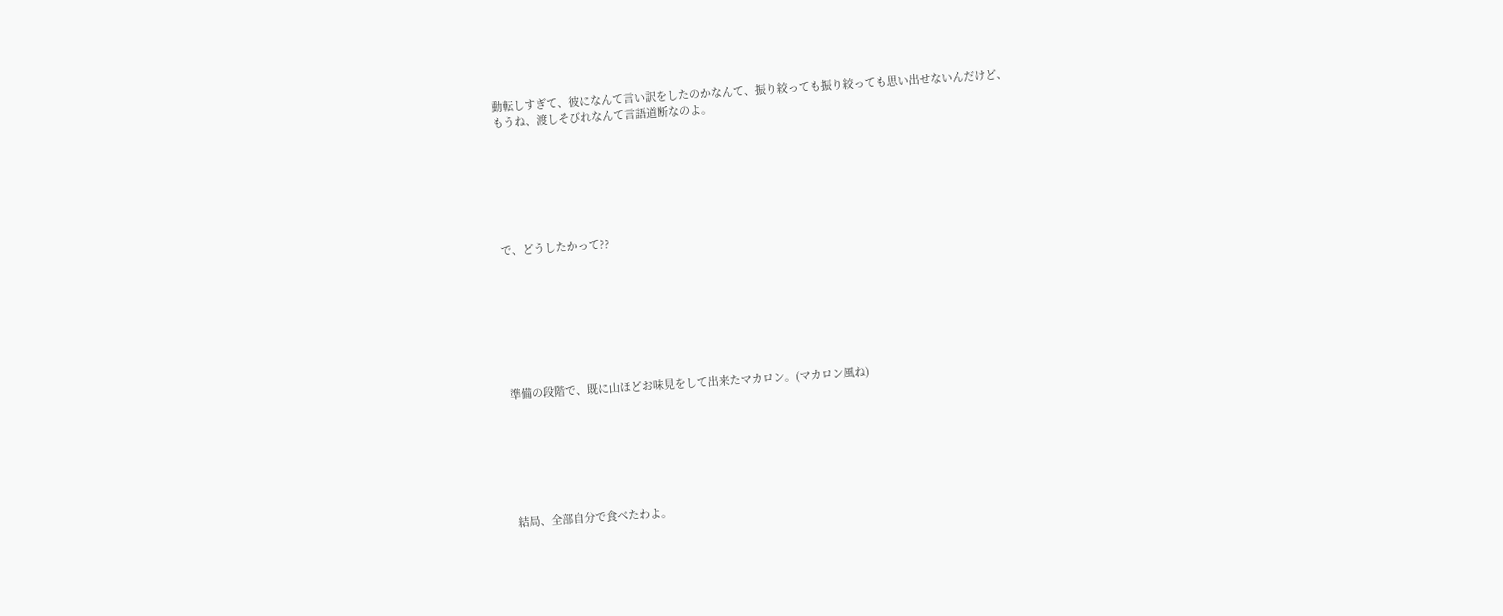動転しすぎて、彼になんて言い訳をしたのかなんて、振り絞っても振り絞っても思い出せないんだけど、
もうね、渡しそびれなんて言語道断なのよ。







で、どうしたかって??








準備の段階で、既に山ほどお味見をして出来たマカロン。(マカロン風ね)







結局、全部自分で食べたわよ。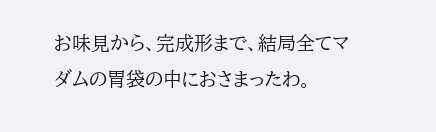お味見から、完成形まで、結局全てマダムの胃袋の中におさまったわ。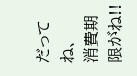だってね、
消費期限がね!!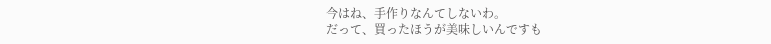今はね、手作りなんてしないわ。
だって、買ったほうが美味しいんですも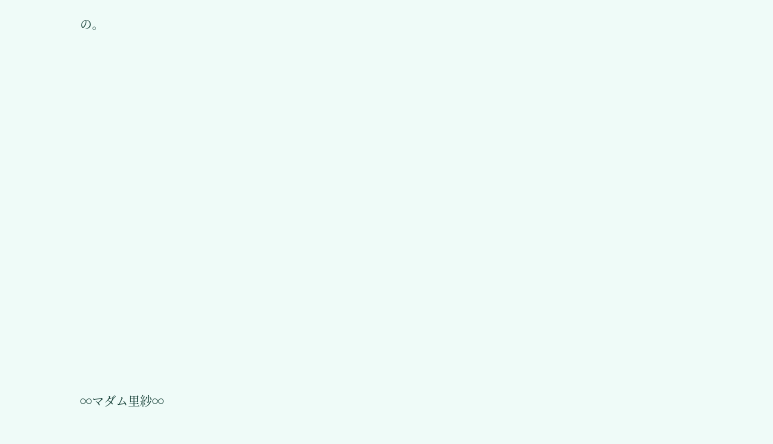の。
















∞マダム里紗∞